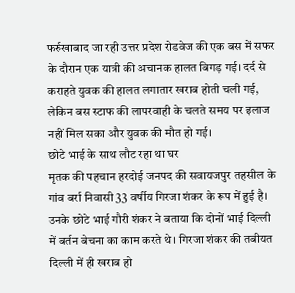फर्रुखाबाद जा रही उत्तर प्रदेश रोडवेज की एक बस में सफर के दौरान एक यात्री की अचानक हालत बिगड़ गई। दर्द से कराहते युवक की हालत लगातार खराब होती चली गई, लेकिन बस स्टाफ की लापरवाही के चलते समय पर इलाज नहीं मिल सका और युवक की मौत हो गई।
छोटे भाई के साथ लौट रहा था घर
मृतक की पहचान हरदोई जनपद की सवायजपुर तहसील के गांव बर्रा निवासी 33 वर्षीय गिरजा शंकर के रूप में हुई है। उनके छोटे भाई गौरी शंकर ने बताया कि दोनों भाई दिल्ली में बर्तन बेचना का काम करते थे। गिरजा शंकर की तबीयत दिल्ली में ही खराब हो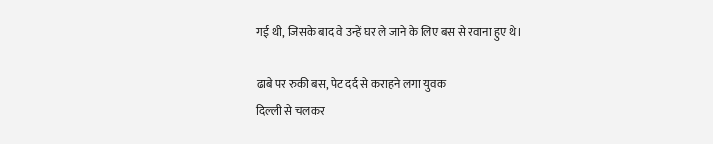गई थी, जिसके बाद वे उन्हें घर ले जाने के लिए बस से रवाना हुए थे।

ढाबे पर रुकी बस, पेट दर्द से कराहने लगा युवक
दिल्ली से चलकर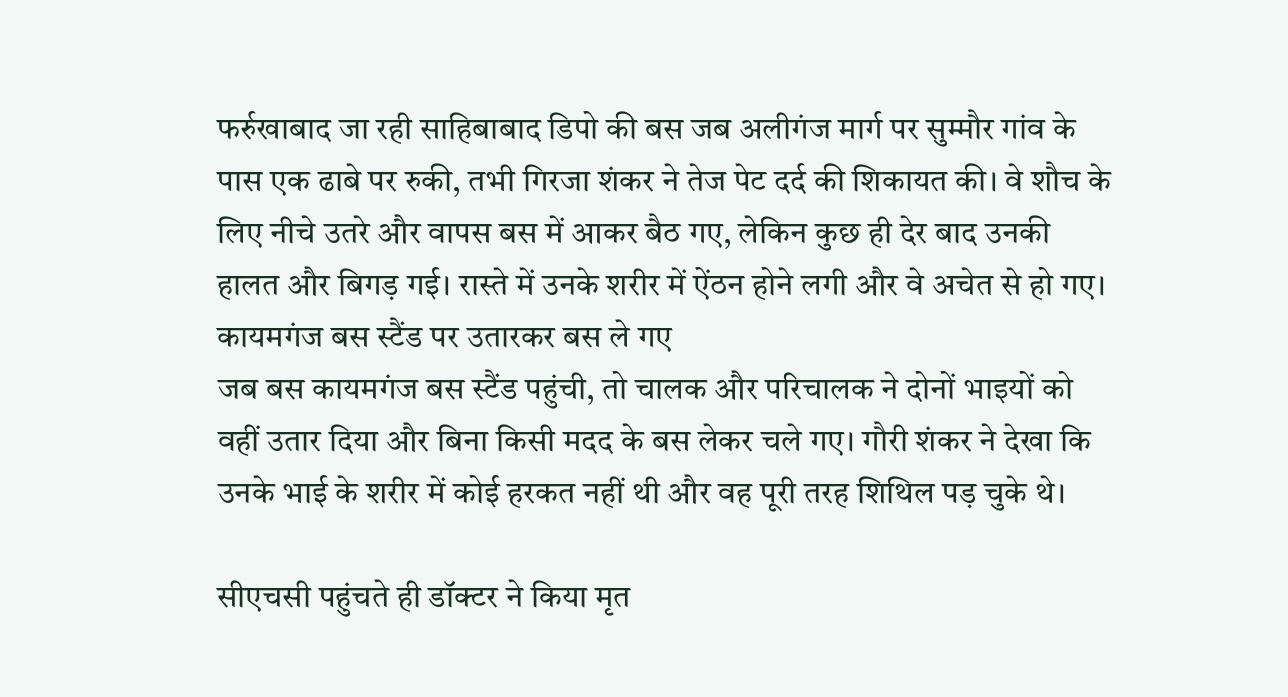फर्रुखाबाद जा रही साहिबाबाद डिपो की बस जब अलीगंज मार्ग पर सुम्मौर गांव के पास एक ढाबे पर रुकी, तभी गिरजा शंकर ने तेज पेट दर्द की शिकायत की। वे शौच के लिए नीचे उतरे और वापस बस में आकर बैठ गए, लेकिन कुछ ही देर बाद उनकी हालत और बिगड़ गई। रास्ते में उनके शरीर में ऐंठन होने लगी और वे अचेत से हो गए।
कायमगंज बस स्टैंड पर उतारकर बस ले गए
जब बस कायमगंज बस स्टैंड पहुंची, तो चालक और परिचालक ने दोनों भाइयों को वहीं उतार दिया और बिना किसी मदद के बस लेकर चले गए। गौरी शंकर ने देखा कि उनके भाई के शरीर में कोई हरकत नहीं थी और वह पूरी तरह शिथिल पड़ चुके थे।

सीएचसी पहुंचते ही डॉक्टर ने किया मृत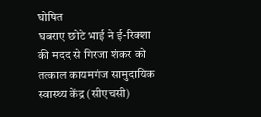घोषित
घबराए छोटे भाई ने ई-रिक्शा की मदद से गिरजा शंकर को तत्काल कायमगंज सामुदायिक स्वास्थ्य केंद्र (सीएचसी)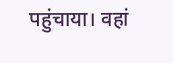पहुंचाया। वहां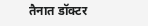तैनात डॉक्टर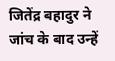जितेंद्र बहादुर ने जांच के बाद उन्हें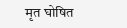मृत घोषित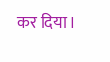कर दिया।